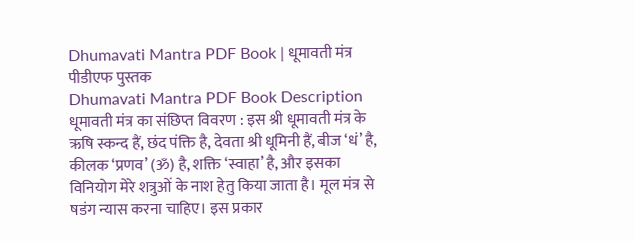Dhumavati Mantra PDF Book | धूमावती मंत्र पीडीएफ पुस्तक
Dhumavati Mantra PDF Book Description
धूमावती मंत्र का संछिप्त विवरण : इस श्री धूमावती मंत्र के ऋषि स्कन्द हैं, छंद पंक्ति है, देवता श्री धूमिनी हैं, बीज ‘धं’ है, कीलक ‘प्रणव’ (ॐ) है, शक्ति ‘स्वाहा’ है, और इसका विनियोग मेरे शत्रुओं के नाश हेतु किया जाता है। मूल मंत्र से षडंग न्यास करना चाहिए। इस प्रकार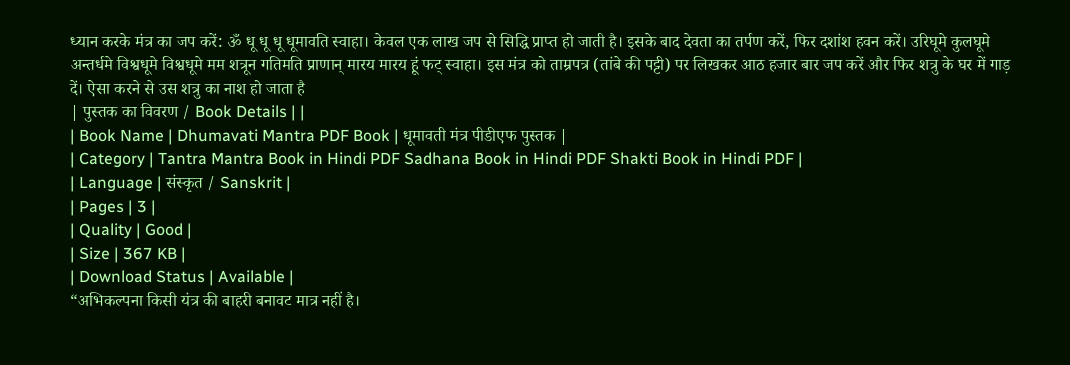ध्यान करके मंत्र का जप करें: ॐ धू धू धू धूमावति स्वाहा। केवल एक लाख जप से सिद्धि प्राप्त हो जाती है। इसके बाद देवता का तर्पण करें, फिर दशांश हवन करें। उरिघूमे कुलघूमे अन्तर्धमे विश्वधूमे विश्वधूमे मम शत्रून गतिमति प्राणान् मारय मारय हूं फट् स्वाहा। इस मंत्र को ताम्रपत्र (तांबे की पट्टी) पर लिखकर आठ हजार बार जप करें और फिर शत्रु के घर में गाड़ दें। ऐसा करने से उस शत्रु का नाश हो जाता है
| पुस्तक का विवरण / Book Details | |
| Book Name | Dhumavati Mantra PDF Book | धूमावती मंत्र पीडीएफ पुस्तक |
| Category | Tantra Mantra Book in Hindi PDF Sadhana Book in Hindi PDF Shakti Book in Hindi PDF |
| Language | संस्कृत / Sanskrit |
| Pages | 3 |
| Quality | Good |
| Size | 367 KB |
| Download Status | Available |
“अभिकल्पना किसी यंत्र की बाहरी बनावट मात्र नहीं है।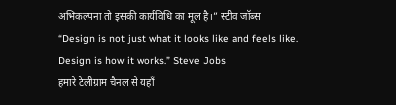अभिकल्पना तो इसकी कार्यविधि का मूल है।” स्टीव जॉब्स
“Design is not just what it looks like and feels like. Design is how it works.” Steve Jobs
हमारे टेलीग्राम चैनल से यहाँ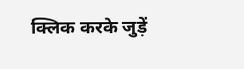क्लिक करके जुड़ें